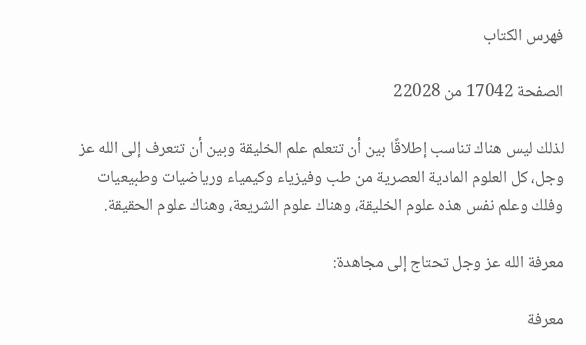فهرس الكتاب

الصفحة 17042 من 22028

لذلك ليس هناك تناسب إطلاقًا بين أن تتعلم علم الخليقة وبين أن تتعرف إلى الله عز وجل، كل العلوم المادية العصرية من طب وفيزياء وكيمياء ورياضيات وطبيعيات وفلك وعلم نفس هذه علوم الخليقة، وهناك علوم الشريعة، وهناك علوم الحقيقة.

معرفة الله عز وجل تحتاج إلى مجاهدة:

معرفة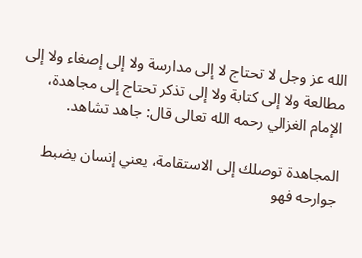الله عز وجل لا تحتاج لا إلى مدارسة ولا إلى إصغاء ولا إلى مطالعة ولا إلى كتابة ولا إلى تذكر تحتاج إلى مجاهدة، الإمام الغزالي رحمه الله تعالى قال: جاهد تشاهد.

المجاهدة توصلك إلى الاستقامة، يعني إنسان يضبط جوارحه فهو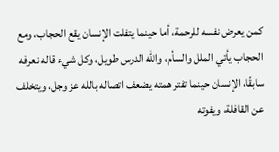كمن يعرض نفسه للرحمة، أما حينما يتفلت الإنسان يقع الحجاب، ومع الحجاب يأتي الملل والسأم، والله الدرس طويل، وكل شيء قاله نعرفه سابقًا، الإنسان حينما تفتر همته يضعف اتصاله بالله عز وجل، ويتخلف عن القافلة، ويفوته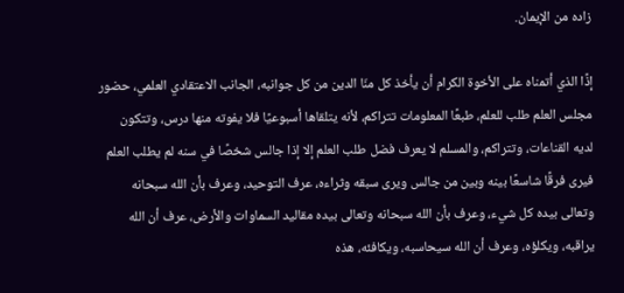زاده من الإيمان.

إذًا الذي أتمناه على الأخوة الكرام أن يأخذ كل منّا الدين من كل جوانبه، الجانب الاعتقادي العلمي، حضور مجلس العلم طلب للعلم، طبعًا المعلومات تتراكم، لأنه يتلقاها أسبوعيًا فلا يفوته منها درس، وتتكون لديه القناعات، وتتراكم، والمسلم لا يعرف فضل طلب العلم إلا إذا جالس شخصًا في سنه لم يطلب العلم فيرى فرقًا شاسعًا بينه وبين من جالس ويرى سبقه وثراءه، عرف التوحيد، وعرف بأن الله سبحانه وتعالى بيده كل شيء، وعرف بأن الله سبحانه وتعالى بيده مقاليد السماوات والأرض، عرف أن الله يراقبه، ويكلؤه، وعرف أن الله سيحاسبه، ويكافئه، هذه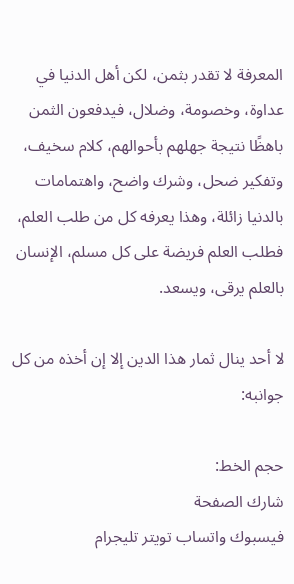المعرفة لا تقدر بثمن، لكن أهل الدنيا في عداوة، وخصومة، وضلال، فيدفعون الثمن باهظًا نتيجة جهلهم بأحوالهم، كلام سخيف، وتفكير ضحل، وشرك واضح، واهتمامات بالدنيا زائلة، وهذا يعرفه كل من طلب العلم، فطلب العلم فريضة على كل مسلم، الإنسان بالعلم يرقى، ويسعد.

لا أحد ينال ثمار هذا الدين إلا إن أخذه من كل جوانبه:

حجم الخط:
شارك الصفحة
فيسبوك واتساب تويتر تليجرام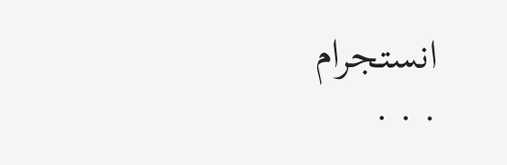انستجرام
. . .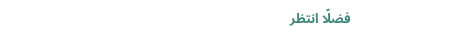فضلًا انتظر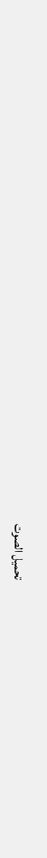تحميل الصوت